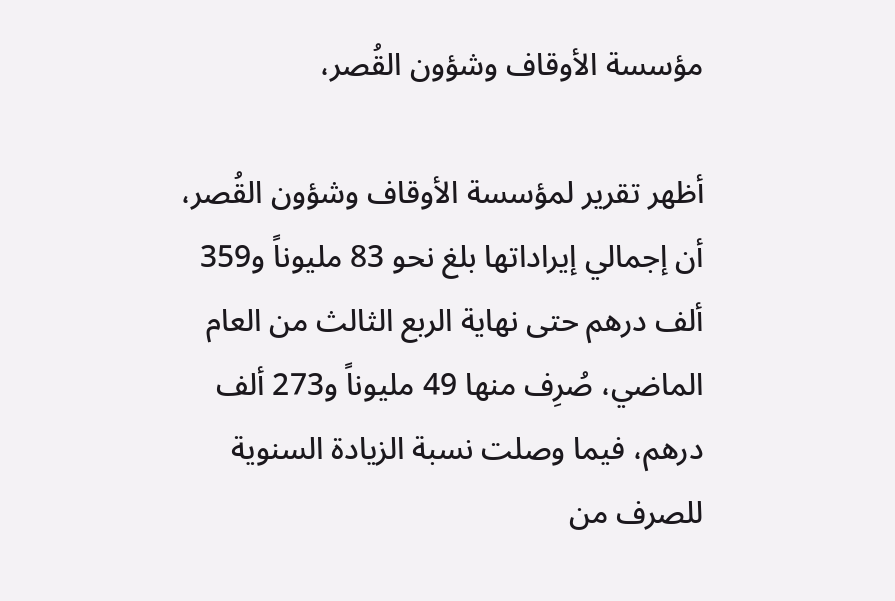مؤسسة الأوقاف وشؤون القُصر،

أظهر تقرير لمؤسسة الأوقاف وشؤون القُصر، أن إجمالي إيراداتها بلغ نحو 83 مليوناً و359 ألف درهم حتى نهاية الربع الثالث من العام الماضي، صُرِف منها 49 مليوناً و273 ألف درهم، فيما وصلت نسبة الزيادة السنوية للصرف من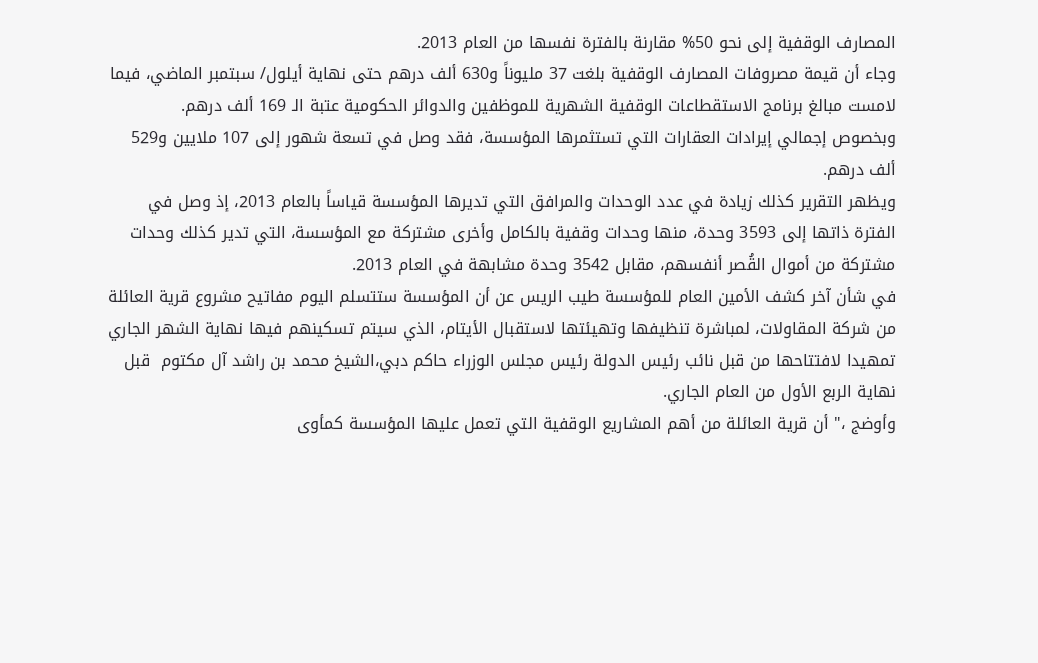المصارف الوقفية إلى نحو 50% مقارنة بالفترة نفسها من العام 2013.
وجاء أن قيمة مصروفات المصارف الوقفية بلغت 37 مليوناً و630 ألف درهم حتى نهاية أيلول/ سبتمبر الماضي، فيما لامست مبالغ برنامج الاستقطاعات الوقفية الشهرية للموظفين والدوائر الحكومية عتبة الـ 169 ألف درهم.
وبخصوص إجمالي إيرادات العقارات التي تستثمرها المؤسسة، فقد وصل في تسعة شهور إلى 107 ملايين و529 ألف درهم.
ويظهر التقرير كذلك زيادة في عدد الوحدات والمرافق التي تديرها المؤسسة قياساً بالعام 2013، إذ وصل في الفترة ذاتها إلى 3593 وحدة، منها وحدات وقفية بالكامل وأخرى مشتركة مع المؤسسة، التي تدير كذلك وحدات مشتركة من أموال القُصر أنفسهم، مقابل 3542 وحدة مشابهة في العام 2013.
في شأن آخر كشف الأمين العام للمؤسسة طيب الريس عن أن المؤسسة ستتسلم اليوم مفاتيح مشروع قرية العائلة من شركة المقاولات، لمباشرة تنظيفها وتهيئتها لاستقبال الأيتام، الذي سيتم تسكينهم فيها نهاية الشهر الجاري تمهيدا لافتتاحها من قبل نائب رئيس الدولة رئيس مجلس الوزراء حاكم دبي،الشيخ محمد بن راشد آل مكتوم  قبل نهاية الربع الأول من العام الجاري.
وأوضج ،" أن قرية العائلة من أهم المشاريع الوقفية التي تعمل عليها المؤسسة كمأوى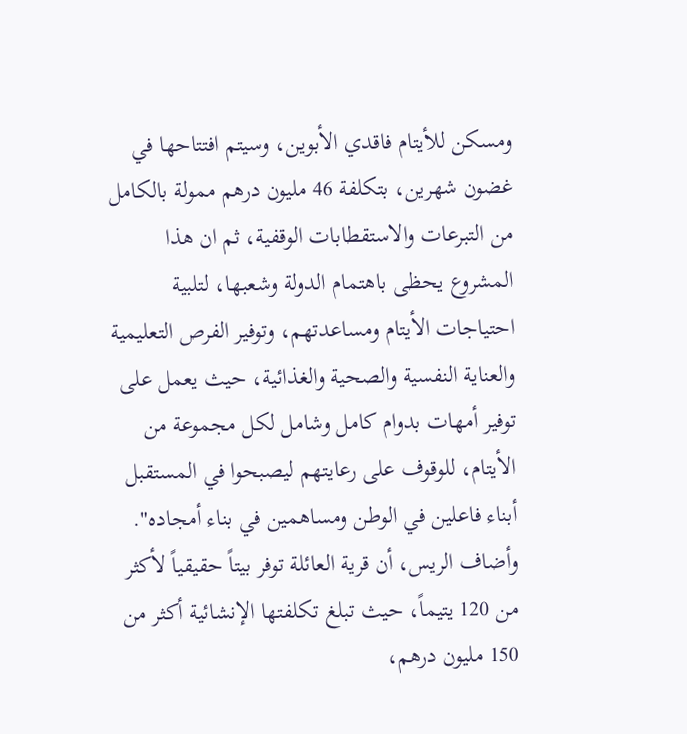ومسكن للأيتام فاقدي الأبوين، وسيتم افتتاحها في غضون شهرين، بتكلفة 46 مليون درهم ممولة بالكامل من التبرعات والاستقطابات الوقفية، ثم ان هذا المشروع يحظى باهتمام الدولة وشعبها، لتلبية احتياجات الأيتام ومساعدتهم، وتوفير الفرص التعليمية والعناية النفسية والصحية والغذائية، حيث يعمل على توفير أمهات بدوام كامل وشامل لكل مجموعة من الأيتام، للوقوف على رعايتهم ليصبحوا في المستقبل أبناء فاعلين في الوطن ومساهمين في بناء أمجاده".
وأضاف الريس، أن قرية العائلة توفر بيتاً حقيقياً لأكثر من 120 يتيماً، حيث تبلغ تكلفتها الإنشائية أكثر من 150 مليون درهم،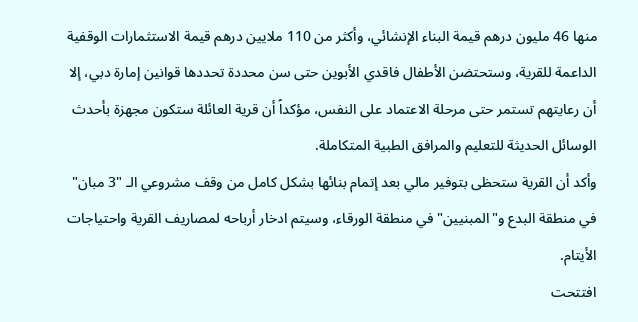منها 46 مليون درهم قيمة البناء الإنشائي، وأكثر من 110 ملايين درهم قيمة الاستثمارات الوقفية الداعمة للقرية، وستحتضن الأطفال فاقدي الأبوين حتى سن محددة تحددها قوانين إمارة دبي، إلا أن رعايتهم تستمر حتى مرحلة الاعتماد على النفس، مؤكداً أن قرية العائلة ستكون مجهزة بأحدث الوسائل الحديثة للتعليم والمرافق الطبية المتكاملة.
وأكد أن القرية ستحظى بتوفير مالي بعد إتمام بنائها بشكل كامل من وقف مشروعي الـ "3 مبان" في منطقة البدع و"المبنيين" في منطقة الورقاء، وسيتم ادخار أرباحه لمصاريف القرية واحتياجات الأيتام.
افتتحت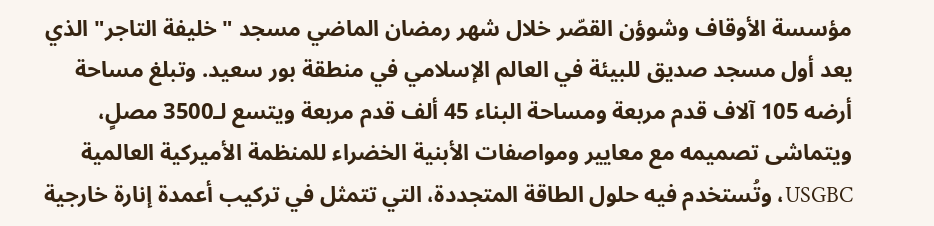مؤسسة الأوقاف وشوؤن القصّر خلال شهر رمضان الماضي مسجد "خليفة التاجر" الذي يعد أول مسجد صديق للبيئة في العالم الإسلامي في منطقة بور سعيد. وتبلغ مساحة أرضه 105 آلاف قدم مربعة ومساحة البناء 45 ألف قدم مربعة ويتسع لـ3500 مصلٍ، ويتماشى تصميمه مع معايير ومواصفات الأبنية الخضراء للمنظمة الأميركية العالمية USGBC، وتُستخدم فيه حلول الطاقة المتجددة، التي تتمثل في تركيب أعمدة إنارة خارجية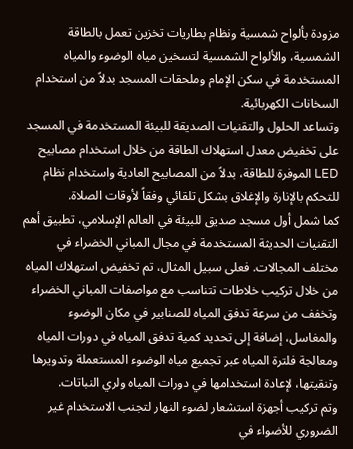مزودة بألواح شمسية ونظام بطاريات تخزين تعمل بالطاقة الشمسية، والألواح الشمسية لتسخين مياه الوضوء والمياه المستخدمة في سكن الإمام وملحقات المسجد بدلاً من استخدام السخانات الكهربائية.
وتساعد الحلول والتقنيات الصديقة للبيئة المستخدمة في المسجد على تخفيض معدل استهلاك الطاقة من خلال استخدام مصابيح LED الموفرة للطاقة، بدلاً من المصابيح العادية واستخدام نظام للتحكم بالإنارة والإغلاق بشكل تلقائي وفقاً لأوقات الصلاة.
كما شمل أول مسجد صديق للبيئة في العالم الإسلامي، تطبيق أهم التقنيات الحديثة المستخدمة في مجال المباني الخضراء في مختلف المجالات. فعلى سبيل المثال، تم تخفيض استهلاك المياه من خلال تركيب خلاطات تتناسب مع مواصفات المباني الخضراء وتخفف من سرعة تدفق المياه للصنابير في مكان الوضوء والمغاسل، إضافة إلى تحديد كمية تدفق المياه في دورات المياه ومعالجة فلترة المياه عبر تجميع مياه الوضوء المستعملة وتدويرها وتنقيتها، لإعادة استخدامها في دورات المياه ولري النباتات.
وتم تركيب أجهزة استشعار لضوء النهار لتجنب الاستخدام غير الضروري للأضواء في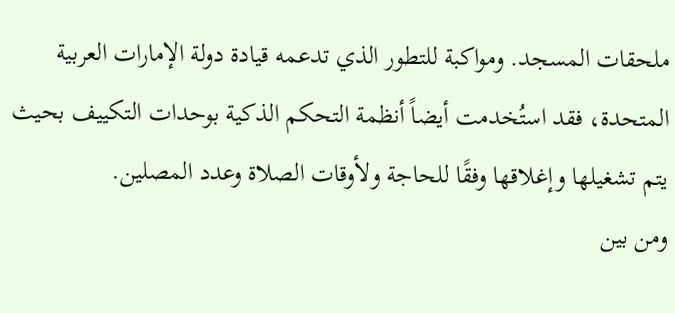ملحقات المسجد. ومواكبة للتطور الذي تدعمه قيادة دولة الإمارات العربية المتحدة، فقد استُخدمت أيضاً أنظمة التحكم الذكية بوحدات التكييف بحيث يتم تشغيلها وإغلاقها وفقًا للحاجة ولأوقات الصلاة وعدد المصلين.
ومن بين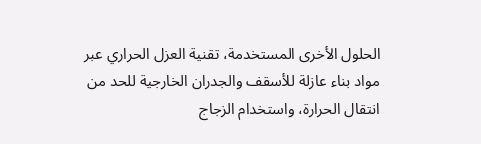الحلول الأخرى المستخدمة، تقنية العزل الحراري عبر مواد بناء عازلة للأسقف والجدران الخارجية للحد من انتقال الحرارة، واستخدام الزجاج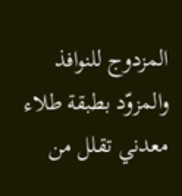المزدوج للنوافذ والمزوّد بطبقة طلاء معدني تقلل من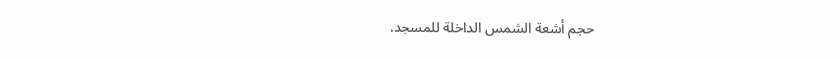حجم أشعة الشمس الداخلة للمسجد.